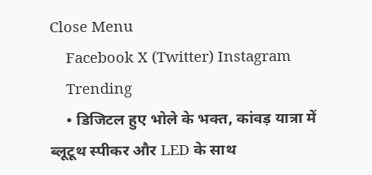Close Menu
    Facebook X (Twitter) Instagram
    Trending
    • डिजिटल हुए भोले के भक्त, कांवड़ यात्रा में ब्लूटूथ स्पीकर और LED के साथ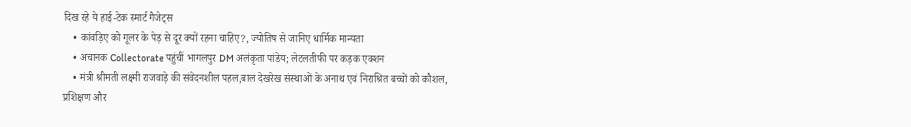दिख रहे ये हाई-टेक स्मार्ट गैजेट्स
    • कांवड़िए को गूलर के पेड़ से दूर क्यों रहना चाहिए?, ज्योतिष से जानिए धार्मिक मान्यता
    • अचानक Collectorate पहुंचीं भागलपुर DM अलंकृता पांडेय; लेटलतीफी पर कड़क एक्शन
    • मंत्री श्रीमती लक्ष्मी राजवाड़े की संवेदनशील पहल,बाल देखरेख संस्थाओं के अनाथ एवं निराश्रित बच्चों को कौशल, प्रशिक्षण और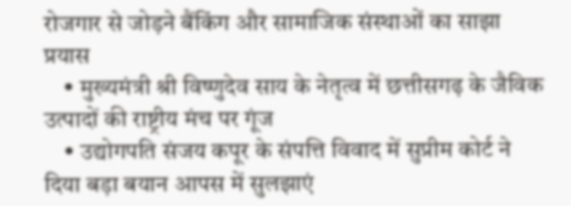रोजगार से जोड़ने बैंकिंग और सामाजिक संस्थाओं का साझा प्रयास
    • मुख्यमंत्री श्री विष्णुदेव साय के नेतृत्व में छत्तीसगढ़ के जैविक उत्पादों की राष्ट्रीय मंच पर गूंज
    • उद्योगपति संजय कपूर के संपत्ति विवाद में सुप्रीम कोर्ट ने दिया बड़ा बयान आपस में सुलझाएं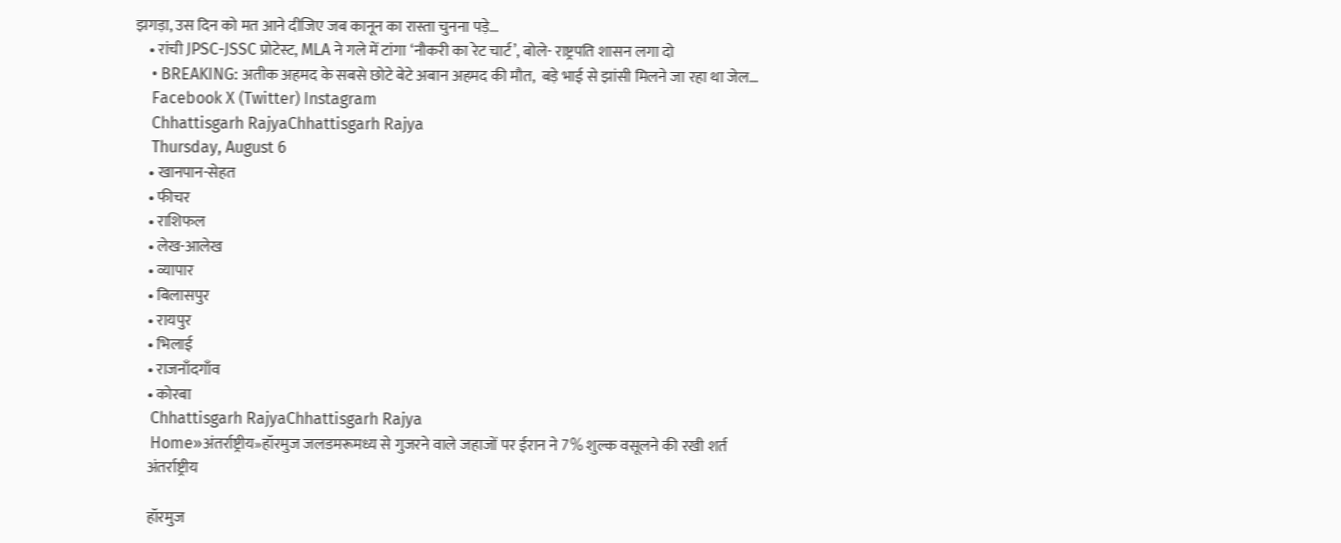झगड़ा, उस दिन को मत आने दीजिए जब कानून का रास्ता चुनना पड़े…
    • रांची JPSC-JSSC प्रोटेस्ट, MLA ने गले में टांगा ‘नौकरी का रेट चार्ट’, बोले- राष्ट्रपति शासन लगा दो
    • BREAKING: अतीक अहमद के सबसे छोटे बेटे अबान अहमद की मौत,  बड़े भाई से झांसी मिलने जा रहा था जेल…
    Facebook X (Twitter) Instagram
    Chhattisgarh RajyaChhattisgarh Rajya
    Thursday, August 6
    • खानपान-सेहत
    • फीचर
    • राशिफल
    • लेख-आलेख
    • व्यापार
    • बिलासपुर
    • रायपुर
    • भिलाई
    • राजनाँदगाँव
    • कोरबा
    Chhattisgarh RajyaChhattisgarh Rajya
    Home»अंतर्राष्ट्रीय»हॉरमुज जलडमरूमध्य से गुजरने वाले जहाजों पर ईरान ने 7% शुल्क वसूलने की रखी शर्त
    अंतर्राष्ट्रीय

    हॉरमुज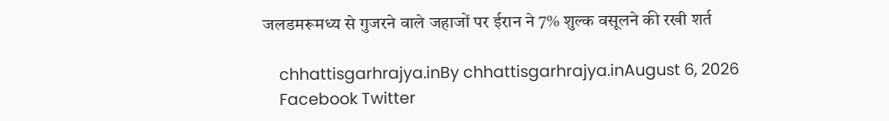जलडमरूमध्य से गुजरने वाले जहाजों पर ईरान ने 7% शुल्क वसूलने की रखी शर्त

    chhattisgarhrajya.inBy chhattisgarhrajya.inAugust 6, 2026
    Facebook Twitter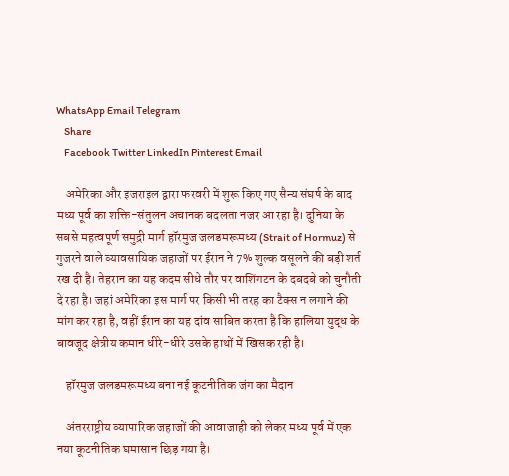WhatsApp Email Telegram
    Share
    Facebook Twitter LinkedIn Pinterest Email

    अमेरिका और इजराइल द्वारा फरवरी में शुरू किए गए सैन्य संघर्ष के बाद मध्य पूर्व का शक्ति-संतुलन अचानक बदलता नजर आ रहा है। दुनिया के सबसे महत्वपूर्ण समुद्री मार्ग हॉरमुज जलडमरूमध्य (Strait of Hormuz) से गुजरने वाले व्यावसायिक जहाजों पर ईरान ने 7% शुल्क वसूलने की बड़ी शर्त रख दी है। तेहरान का यह कदम सीधे तौर पर वाशिंगटन के दबदबे को चुनौती दे रहा है। जहां अमेरिका इस मार्ग पर किसी भी तरह का टैक्स न लगाने की मांग कर रहा है, वहीं ईरान का यह दांव साबित करता है कि हालिया युद्ध के बावजूद क्षेत्रीय कमान धीरे-धीरे उसके हाथों में खिसक रही है।

    हॉरमुज जलडमरूमध्य बना नई कूटनीतिक जंग का मैदान

    अंतरराष्ट्रीय व्यापारिक जहाजों की आवाजाही को लेकर मध्य पूर्व में एक नया कूटनीतिक घमासान छिड़ गया है।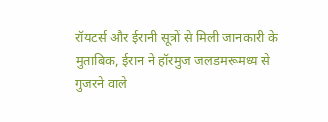रॉयटर्स और ईरानी सूत्रों से मिली जानकारी के मुताबिक, ईरान ने हॉरमुज जलडमरूमध्य से गुजरने वाले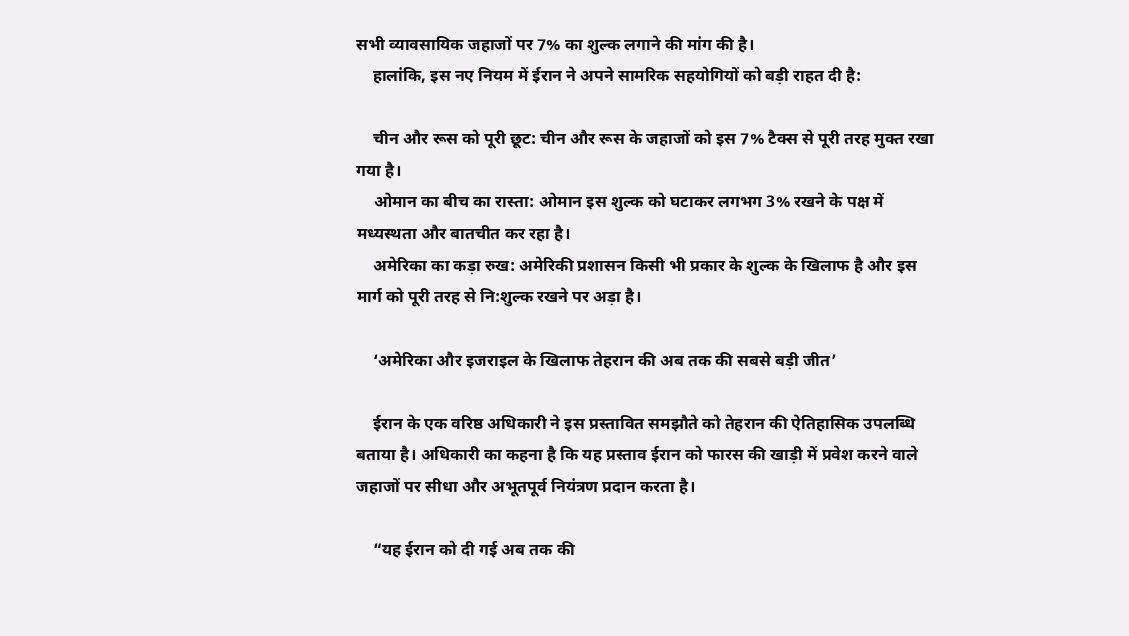सभी व्यावसायिक जहाजों पर 7% का शुल्क लगाने की मांग की है।
    हालांकि, इस नए नियम में ईरान ने अपने सामरिक सहयोगियों को बड़ी राहत दी है:

    चीन और रूस को पूरी छूट: चीन और रूस के जहाजों को इस 7% टैक्स से पूरी तरह मुक्त रखा गया है।
    ओमान का बीच का रास्ता: ओमान इस शुल्क को घटाकर लगभग 3% रखने के पक्ष में मध्यस्थता और बातचीत कर रहा है।
    अमेरिका का कड़ा रुख: अमेरिकी प्रशासन किसी भी प्रकार के शुल्क के खिलाफ है और इस मार्ग को पूरी तरह से नि:शुल्क रखने पर अड़ा है।

    ‘अमेरिका और इजराइल के खिलाफ तेहरान की अब तक की सबसे बड़ी जीत’

    ईरान के एक वरिष्ठ अधिकारी ने इस प्रस्तावित समझौते को तेहरान की ऐतिहासिक उपलब्धि बताया है। अधिकारी का कहना है कि यह प्रस्ताव ईरान को फारस की खाड़ी में प्रवेश करने वाले जहाजों पर सीधा और अभूतपूर्व नियंत्रण प्रदान करता है।

    “यह ईरान को दी गई अब तक की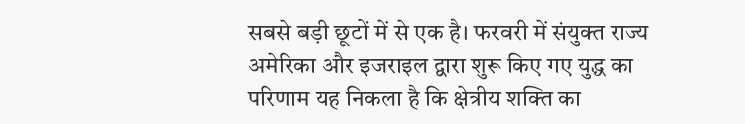सबसे बड़ी छूटों में से एक है। फरवरी में संयुक्त राज्य अमेरिका और इजराइल द्वारा शुरू किए गए युद्ध का परिणाम यह निकला है कि क्षेत्रीय शक्ति का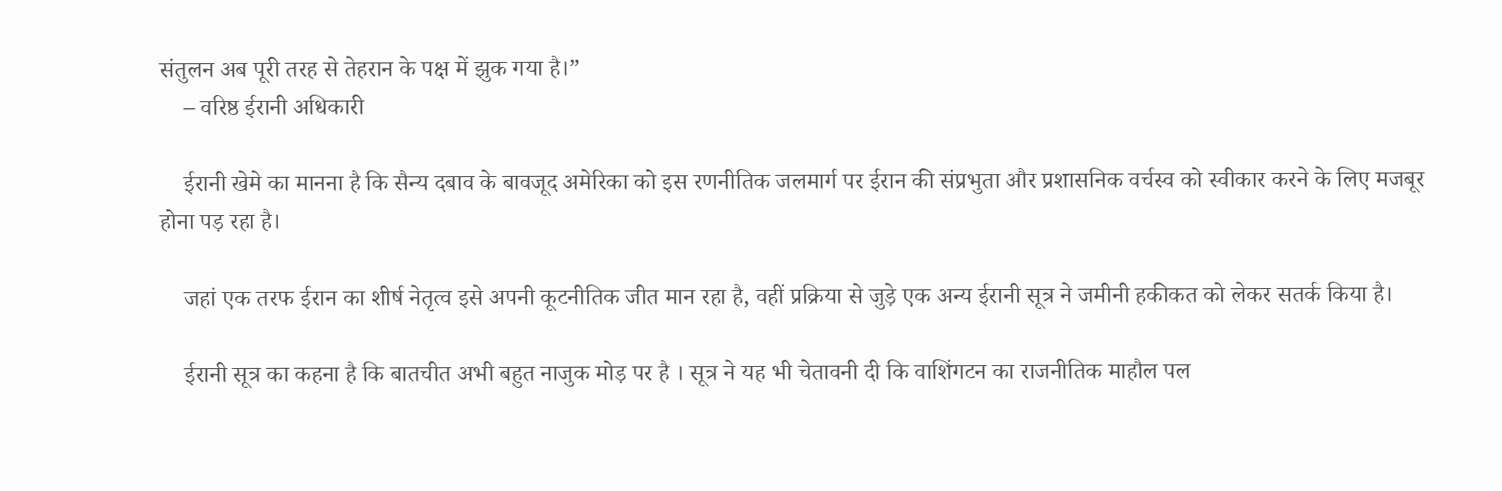संतुलन अब पूरी तरह से तेहरान के पक्ष में झुक गया है।”
    – वरिष्ठ ईरानी अधिकारी

    ईरानी खेमे का मानना है कि सैन्य दबाव के बावजूद अमेरिका को इस रणनीतिक जलमार्ग पर ईरान की संप्रभुता और प्रशासनिक वर्चस्व को स्वीकार करने के लिए मजबूर होना पड़ रहा है।

    जहां एक तरफ ईरान का शीर्ष नेतृत्व इसे अपनी कूटनीतिक जीत मान रहा है, वहीं प्रक्रिया से जुड़े एक अन्य ईरानी सूत्र ने जमीनी हकीकत को लेकर सतर्क किया है।

    ईरानी सूत्र का कहना है कि बातचीत अभी बहुत नाजुक मोड़ पर है । सूत्र ने यह भी चेतावनी दी कि वाशिंगटन का राजनीतिक माहौल पल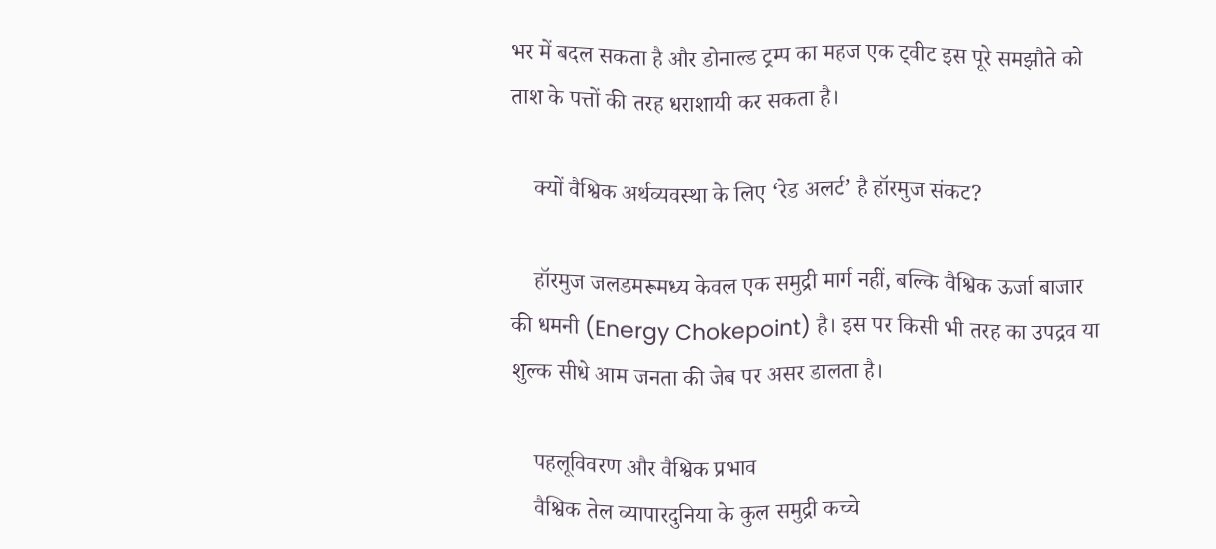भर में बदल सकता है और डोनाल्ड ट्रम्प का महज एक ट्वीट इस पूरे समझौते को ताश के पत्तों की तरह धराशायी कर सकता है।

    क्यों वैश्विक अर्थव्यवस्था के लिए ‘रेड अलर्ट’ है हॉरमुज संकट?

    हॉरमुज जलडमरूमध्य केवल एक समुद्री मार्ग नहीं, बल्कि वैश्विक ऊर्जा बाजार की धमनी (Energy Chokepoint) है। इस पर किसी भी तरह का उपद्रव या शुल्क सीधे आम जनता की जेब पर असर डालता है।

    पहलूविवरण और वैश्विक प्रभाव
    वैश्विक तेल व्यापारदुनिया के कुल समुद्री कच्चे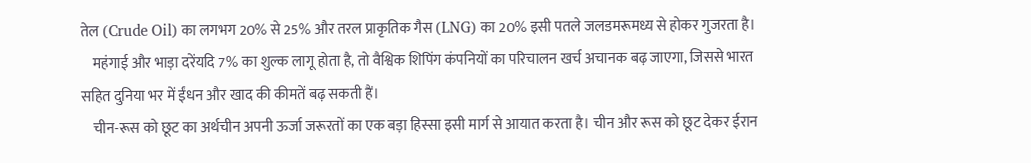तेल (Crude Oil) का लगभग 20% से 25% और तरल प्राकृतिक गैस (LNG) का 20% इसी पतले जलडमरूमध्य से होकर गुजरता है।
    महंगाई और भाड़ा दरेंयदि 7% का शुल्क लागू होता है, तो वैश्विक शिपिंग कंपनियों का परिचालन खर्च अचानक बढ़ जाएगा, जिससे भारत सहित दुनिया भर में ईंधन और खाद की कीमतें बढ़ सकती हैं।
    चीन-रूस को छूट का अर्थचीन अपनी ऊर्जा जरूरतों का एक बड़ा हिस्सा इसी मार्ग से आयात करता है। चीन और रूस को छूट देकर ईरान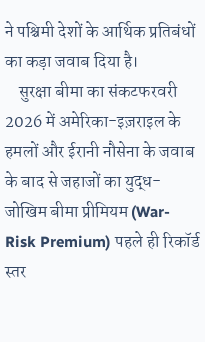ने पश्चिमी देशों के आर्थिक प्रतिबंधों का कड़ा जवाब दिया है।
    सुरक्षा बीमा का संकटफरवरी 2026 में अमेरिका-इज़राइल के हमलों और ईरानी नौसेना के जवाब के बाद से जहाजों का युद्ध-जोखिम बीमा प्रीमियम (War-Risk Premium) पहले ही रिकॉर्ड स्तर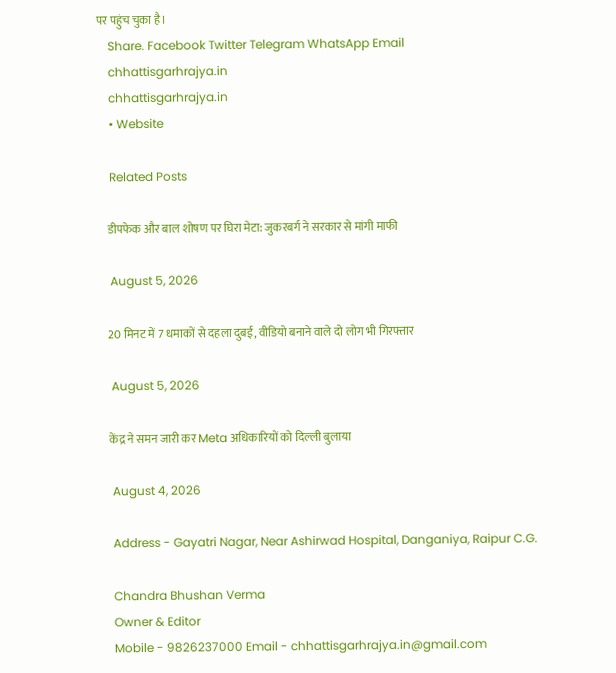पर पहुंच चुका है।
    Share. Facebook Twitter Telegram WhatsApp Email
    chhattisgarhrajya.in
    chhattisgarhrajya.in
    • Website

    Related Posts

    डीपफेक और बाल शोषण पर घिरा मेटा: जुकरबर्ग ने सरकार से मांगी माफी

    August 5, 2026

    20 मिनट में 7 धमाकों से दहला दुबई, वीडियो बनाने वाले दो लोग भी गिरफ्तार

    August 5, 2026

    केंद्र ने समन जारी कर Meta अधिकारियों को दिल्ली बुलाया

    August 4, 2026

    Address - Gayatri Nagar, Near Ashirwad Hospital, Danganiya, Raipur C.G.

    Chandra Bhushan Verma
    Owner & Editor
    Mobile - 9826237000 Email - chhattisgarhrajya.in@gmail.com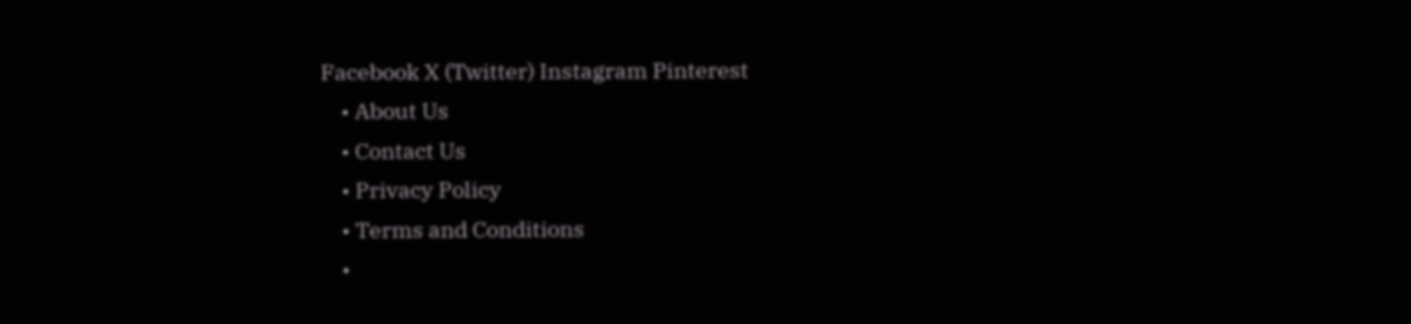Facebook X (Twitter) Instagram Pinterest
    • About Us
    • Contact Us
    • Privacy Policy
    • Terms and Conditions
    •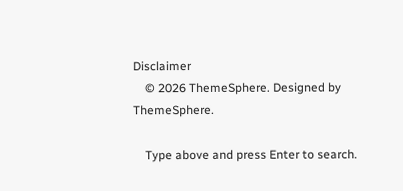Disclaimer
    © 2026 ThemeSphere. Designed by ThemeSphere.

    Type above and press Enter to search.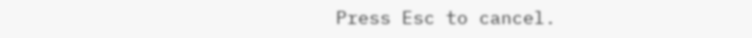Press Esc to cancel.